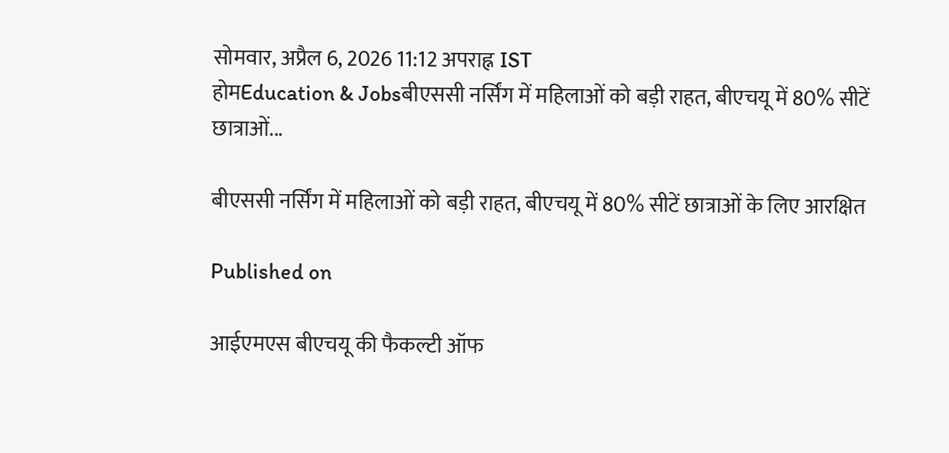सोमवार, अप्रैल 6, 2026 11:12 अपराह्न IST
होमEducation & Jobsबीएससी नर्सिंग में महिलाओं को बड़ी राहत, बीएचयू में 80% सीटें छात्राओं...

बीएससी नर्सिंग में महिलाओं को बड़ी राहत, बीएचयू में 80% सीटें छात्राओं के लिए आरक्षित

Published on

आईएमएस बीएचयू की फैकल्टी ऑफ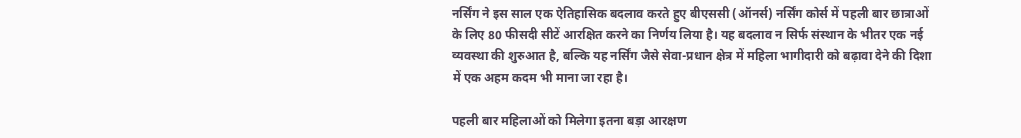नर्सिंग ने इस साल एक ऐतिहासिक बदलाव करते हुए बीएससी (ऑनर्स) नर्सिंग कोर्स में पहली बार छात्राओं के लिए 80 फीसदी सीटें आरक्षित करने का निर्णय लिया है। यह बदलाव न सिर्फ संस्थान के भीतर एक नई व्यवस्था की शुरुआत है, बल्कि यह नर्सिंग जैसे सेवा-प्रधान क्षेत्र में महिला भागीदारी को बढ़ावा देने की दिशा में एक अहम कदम भी माना जा रहा है।

पहली बार महिलाओं को मिलेगा इतना बड़ा आरक्षण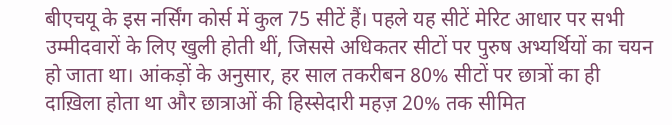बीएचयू के इस नर्सिंग कोर्स में कुल 75 सीटें हैं। पहले यह सीटें मेरिट आधार पर सभी उम्मीदवारों के लिए खुली होती थीं, जिससे अधिकतर सीटों पर पुरुष अभ्यर्थियों का चयन हो जाता था। आंकड़ों के अनुसार, हर साल तकरीबन 80% सीटों पर छात्रों का ही दाख़िला होता था और छात्राओं की हिस्सेदारी महज़ 20% तक सीमित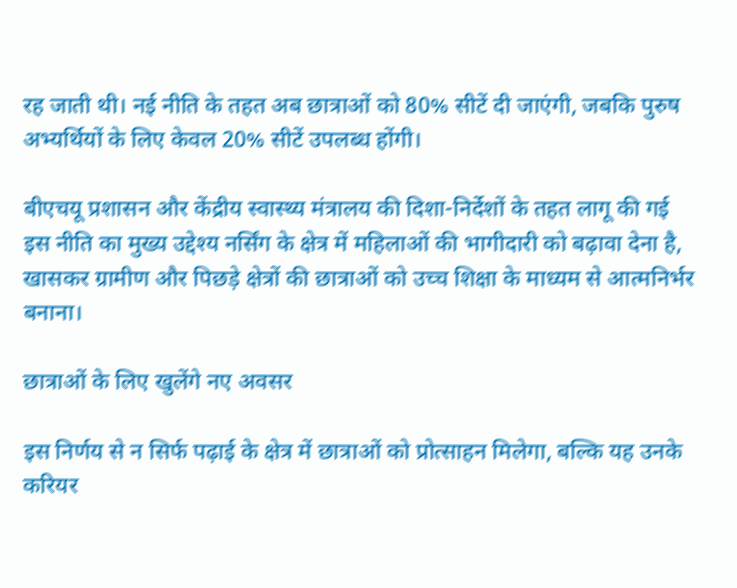रह जाती थी। नई नीति के तहत अब छात्राओं को 80% सीटें दी जाएंगी, जबकि पुरुष अभ्यर्थियों के लिए केवल 20% सीटें उपलब्ध होंगी।

बीएचयू प्रशासन और केंद्रीय स्वास्थ्य मंत्रालय की दिशा-निर्देशों के तहत लागू की गई इस नीति का मुख्य उद्देश्य नर्सिंग के क्षेत्र में महिलाओं की भागीदारी को बढ़ावा देना है, खासकर ग्रामीण और पिछड़े क्षेत्रों की छात्राओं को उच्च शिक्षा के माध्यम से आत्मनिर्भर बनाना।

छात्राओं के लिए खुलेंगे नए अवसर

इस निर्णय से न सिर्फ पढ़ाई के क्षेत्र में छात्राओं को प्रोत्साहन मिलेगा, बल्कि यह उनके करियर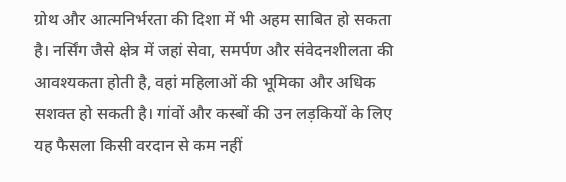ग्रोथ और आत्मनिर्भरता की दिशा में भी अहम साबित हो सकता है। नर्सिंग जैसे क्षेत्र में जहां सेवा, समर्पण और संवेदनशीलता की आवश्यकता होती है, वहां महिलाओं की भूमिका और अधिक सशक्त हो सकती है। गांवों और कस्बों की उन लड़कियों के लिए यह फैसला किसी वरदान से कम नहीं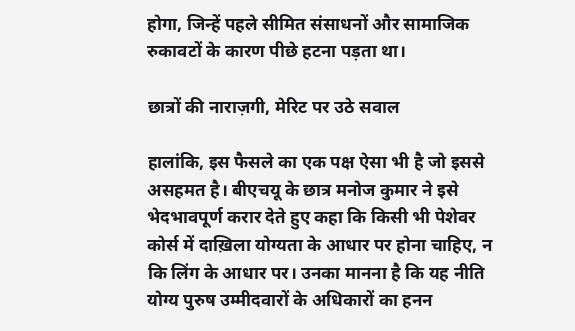होगा, जिन्हें पहले सीमित संसाधनों और सामाजिक रुकावटों के कारण पीछे हटना पड़ता था।

छात्रों की नाराज़गी, मेरिट पर उठे सवाल

हालांकि, इस फैसले का एक पक्ष ऐसा भी है जो इससे असहमत है। बीएचयू के छात्र मनोज कुमार ने इसे भेदभावपूर्ण करार देते हुए कहा कि किसी भी पेशेवर कोर्स में दाख़िला योग्यता के आधार पर होना चाहिए, न कि लिंग के आधार पर। उनका मानना है कि यह नीति योग्य पुरुष उम्मीदवारों के अधिकारों का हनन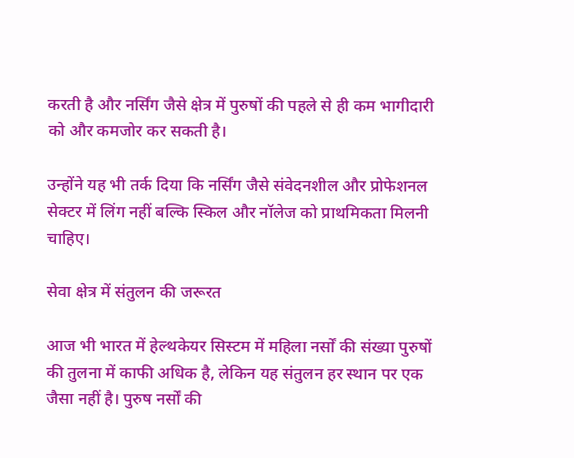करती है और नर्सिंग जैसे क्षेत्र में पुरुषों की पहले से ही कम भागीदारी को और कमजोर कर सकती है।

उन्होंने यह भी तर्क दिया कि नर्सिंग जैसे संवेदनशील और प्रोफेशनल सेक्टर में लिंग नहीं बल्कि स्किल और नॉलेज को प्राथमिकता मिलनी चाहिए।

सेवा क्षेत्र में संतुलन की जरूरत

आज भी भारत में हेल्थकेयर सिस्टम में महिला नर्सों की संख्या पुरुषों की तुलना में काफी अधिक है, लेकिन यह संतुलन हर स्थान पर एक जैसा नहीं है। पुरुष नर्सों की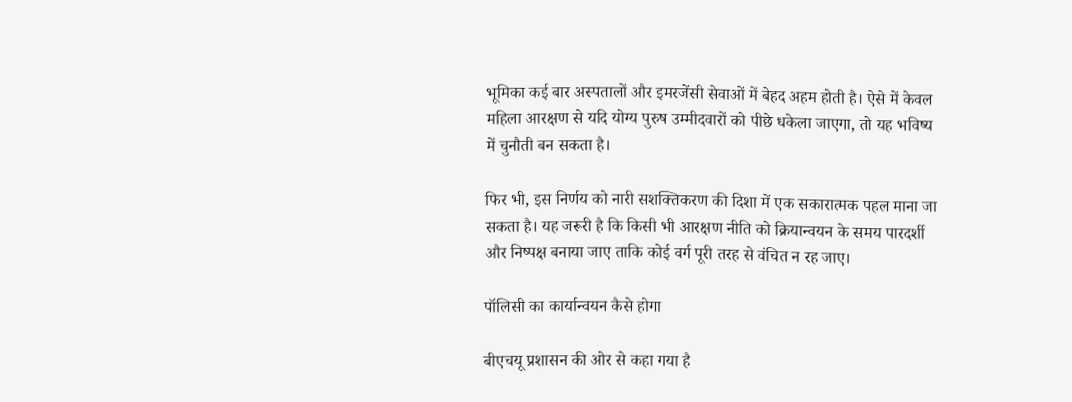भूमिका कई बार अस्पतालों और इमरजेंसी सेवाओं में बेहद अहम होती है। ऐसे में केवल महिला आरक्षण से यदि योग्य पुरुष उम्मीदवारों को पीछे धकेला जाएगा, तो यह भविष्य में चुनौती बन सकता है।

फिर भी, इस निर्णय को नारी सशक्तिकरण की दिशा में एक सकारात्मक पहल माना जा सकता है। यह जरूरी है कि किसी भी आरक्षण नीति को क्रियान्वयन के समय पारदर्शी और निष्पक्ष बनाया जाए ताकि कोई वर्ग पूरी तरह से वंचित न रह जाए।

पॉलिसी का कार्यान्वयन कैसे होगा

बीएचयू प्रशासन की ओर से कहा गया है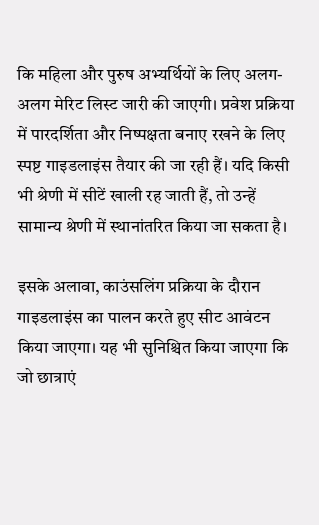कि महिला और पुरुष अभ्यर्थियों के लिए अलग-अलग मेरिट लिस्ट जारी की जाएगी। प्रवेश प्रक्रिया में पारदर्शिता और निष्पक्षता बनाए रखने के लिए स्पष्ट गाइडलाइंस तैयार की जा रही हैं। यदि किसी भी श्रेणी में सीटें खाली रह जाती हैं, तो उन्हें सामान्य श्रेणी में स्थानांतरित किया जा सकता है।

इसके अलावा, काउंसलिंग प्रक्रिया के दौरान गाइडलाइंस का पालन करते हुए सीट आवंटन किया जाएगा। यह भी सुनिश्चित किया जाएगा कि जो छात्राएं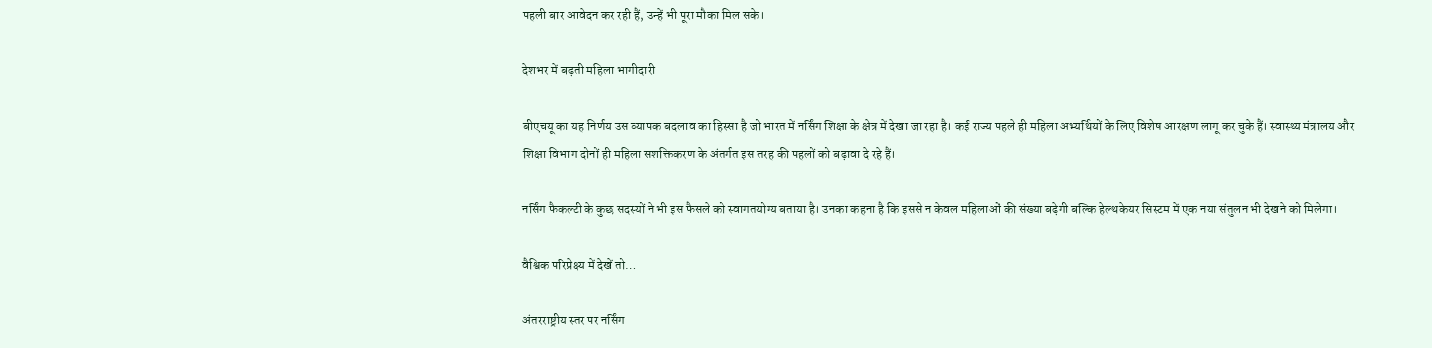पहली बार आवेदन कर रही हैं, उन्हें भी पूरा मौका मिल सके।

देशभर में बढ़ती महिला भागीदारी

बीएचयू का यह निर्णय उस व्यापक बदलाव का हिस्सा है जो भारत में नर्सिंग शिक्षा के क्षेत्र में देखा जा रहा है। कई राज्य पहले ही महिला अभ्यर्थियों के लिए विशेष आरक्षण लागू कर चुके हैं। स्वास्थ्य मंत्रालय और शिक्षा विभाग दोनों ही महिला सशक्तिकरण के अंतर्गत इस तरह की पहलों को बढ़ावा दे रहे हैं।

नर्सिंग फैकल्टी के कुछ सदस्यों ने भी इस फैसले को स्वागतयोग्य बताया है। उनका कहना है कि इससे न केवल महिलाओं की संख्या बढ़ेगी बल्कि हेल्थकेयर सिस्टम में एक नया संतुलन भी देखने को मिलेगा।

वैश्विक परिप्रेक्ष्य में देखें तो…

अंतरराष्ट्रीय स्तर पर नर्सिंग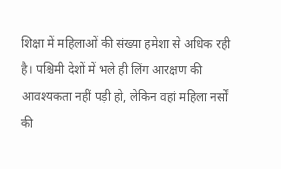शिक्षा में महिलाओं की संख्या हमेशा से अधिक रही है। पश्चिमी देशों में भले ही लिंग आरक्षण की आवश्यकता नहीं पड़ी हो, लेकिन वहां महिला नर्सों की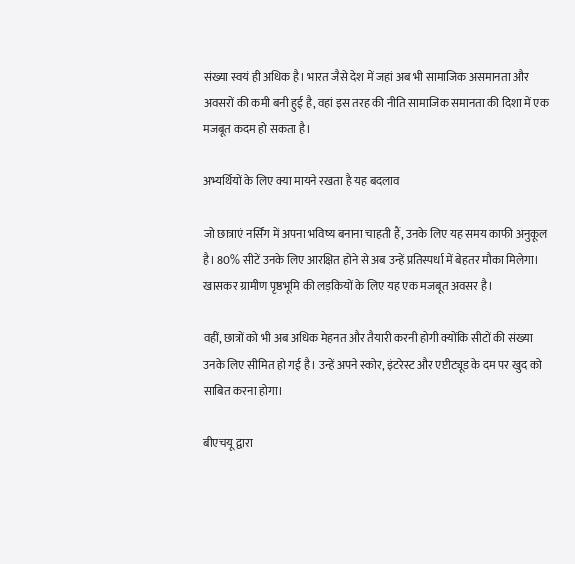संख्या स्वयं ही अधिक है। भारत जैसे देश में जहां अब भी सामाजिक असमानता और अवसरों की कमी बनी हुई है, वहां इस तरह की नीति सामाजिक समानता की दिशा में एक मजबूत कदम हो सकता है।

अभ्यर्थियों के लिए क्या मायने रखता है यह बदलाव

जो छात्राएं नर्सिंग में अपना भविष्य बनाना चाहती हैं, उनके लिए यह समय काफी अनुकूल है। 80% सीटें उनके लिए आरक्षित होने से अब उन्हें प्रतिस्पर्धा में बेहतर मौका मिलेगा। खासकर ग्रामीण पृष्ठभूमि की लड़कियों के लिए यह एक मजबूत अवसर है।

वहीं, छात्रों को भी अब अधिक मेहनत और तैयारी करनी होगी क्योंकि सीटों की संख्या उनके लिए सीमित हो गई है। उन्हें अपने स्कोर, इंटरेस्ट और एप्टीट्यूड के दम पर खुद को साबित करना होगा।

बीएचयू द्वारा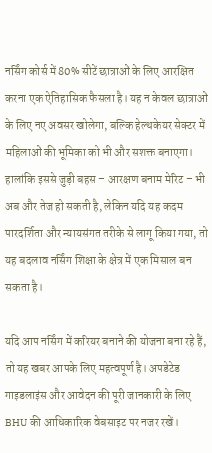नर्सिंग कोर्स में 80% सीटें छात्राओं के लिए आरक्षित करना एक ऐतिहासिक फैसला है। यह न केवल छात्राओं के लिए नए अवसर खोलेगा, बल्कि हेल्थकेयर सेक्टर में महिलाओं की भूमिका को भी और सशक्त बनाएगा। हालांकि इससे जुड़ी बहस – आरक्षण बनाम मेरिट – भी अब और तेज हो सकती है, लेकिन यदि यह कदम पारदर्शिता और न्यायसंगत तरीके से लागू किया गया, तो यह बदलाव नर्सिंग शिक्षा के क्षेत्र में एक मिसाल बन सकता है।

यदि आप नर्सिंग में करियर बनाने की योजना बना रहे हैं, तो यह खबर आपके लिए महत्वपूर्ण है। अपडेटेड गाइडलाइंस और आवेदन की पूरी जानकारी के लिए BHU की आधिकारिक वेबसाइट पर नजर रखें।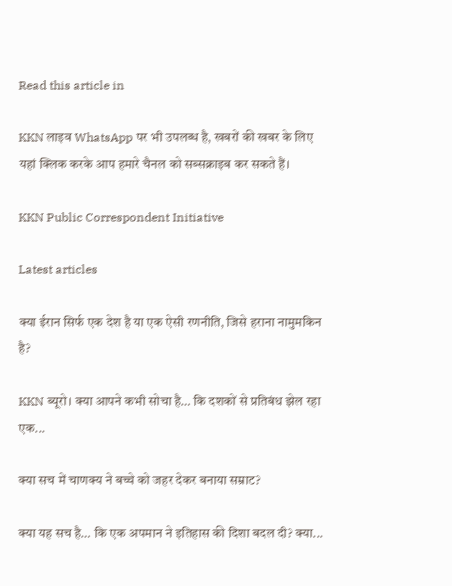Read this article in

KKN लाइव WhatsApp पर भी उपलब्ध है, खबरों की खबर के लिए यहां क्लिक करके आप हमारे चैनल को सब्सक्राइब कर सकते हैं।

KKN Public Correspondent Initiative

Latest articles

क्या ईरान सिर्फ एक देश है या एक ऐसी रणनीति, जिसे हराना नामुमकिन है?

KKN ब्यूरो। क्या आपने कभी सोचा है… कि दशकों से प्रतिबंध झेल रहा एक...

क्या सच में चाणक्य ने बच्चे को जहर देकर बनाया सम्राट?

क्या यह सच है… कि एक अपमान ने इतिहास की दिशा बदल दी? क्या...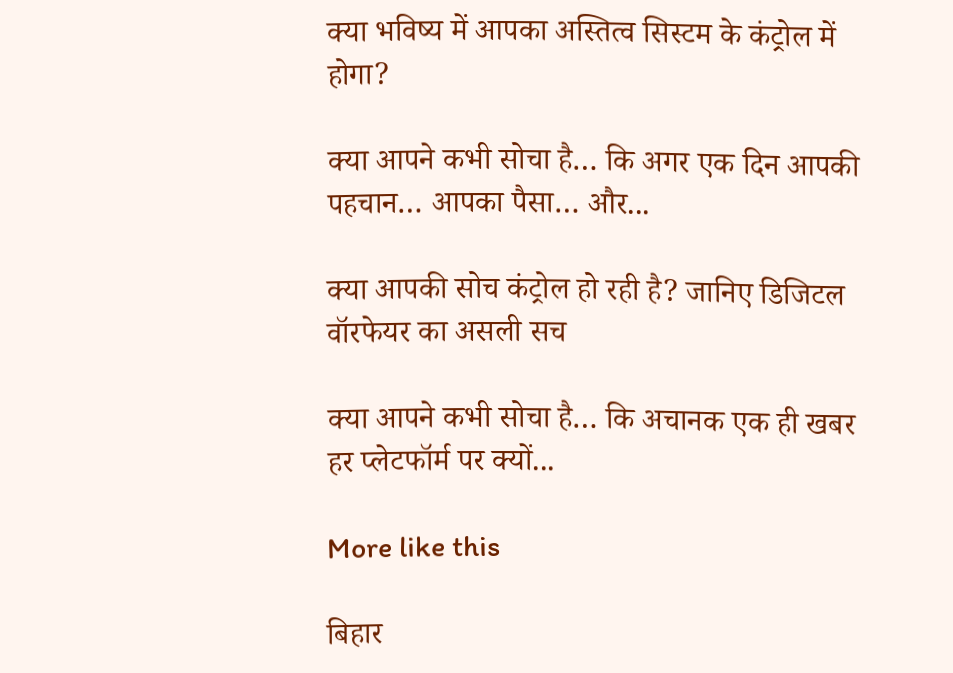क्या भविष्य में आपका अस्तित्व सिस्टम के कंट्रोल में होगा?

क्या आपने कभी सोचा है… कि अगर एक दिन आपकी पहचान… आपका पैसा… और...

क्या आपकी सोच कंट्रोल हो रही है? जानिए डिजिटल वॉरफेयर का असली सच

क्या आपने कभी सोचा है… कि अचानक एक ही खबर हर प्लेटफॉर्म पर क्यों...

More like this

बिहार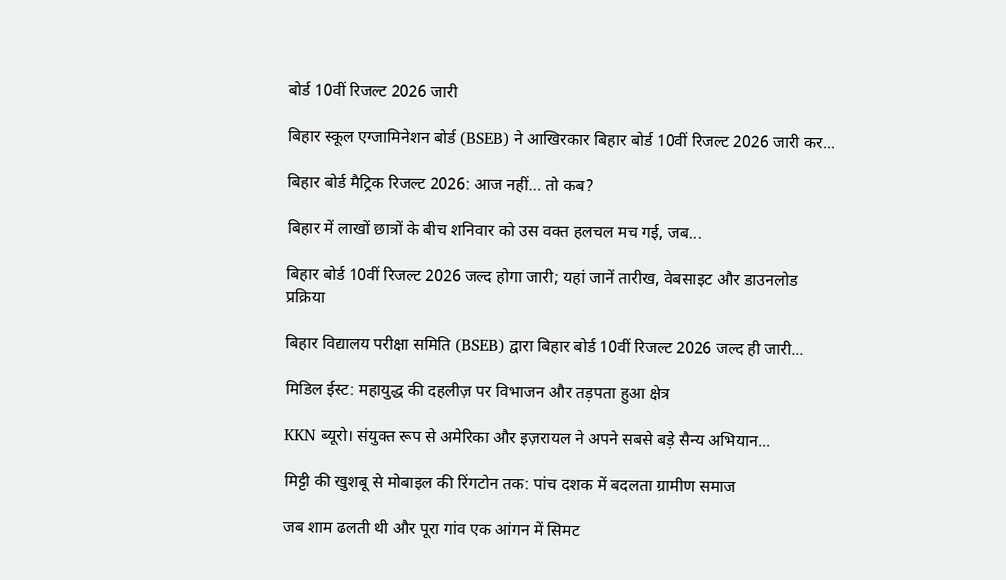बोर्ड 10वीं रिजल्ट 2026 जारी

बिहार स्कूल एग्जामिनेशन बोर्ड (BSEB) ने आखिरकार बिहार बोर्ड 10वीं रिजल्ट 2026 जारी कर...

बिहार बोर्ड मैट्रिक रिजल्ट 2026: आज नहीं… तो कब?

बिहार में लाखों छात्रों के बीच शनिवार को उस वक्त हलचल मच गई, जब...

बिहार बोर्ड 10वीं रिजल्ट 2026 जल्द होगा जारी; यहां जानें तारीख, वेबसाइट और डाउनलोड प्रक्रिया

बिहार विद्यालय परीक्षा समिति (BSEB) द्वारा बिहार बोर्ड 10वीं रिजल्ट 2026 जल्द ही जारी...

मिडिल ईस्ट: महायुद्ध की दहलीज़ पर विभाजन और तड़पता हुआ क्षेत्र

KKN ब्यूरो। संयुक्त रूप से अमेरिका और इज़रायल ने अपने सबसे बड़े सैन्य अभियान...

मिट्टी की खुशबू से मोबाइल की रिंगटोन तक: पांच दशक में बदलता ग्रामीण समाज

जब शाम ढलती थी और पूरा गांव एक आंगन में सिमट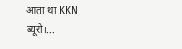आता था KKN ब्यूरो।...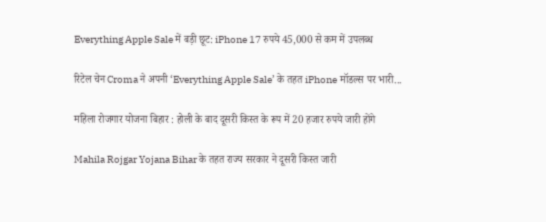Everything Apple Sale में बड़ी छूट: iPhone 17 रुपये 45,000 से कम में उपलब्ध

रिटेल चेन Croma ने अपनी ‘Everything Apple Sale’ के तहत iPhone मॉडल्स पर भारी...

महिला रोजगार योजना बिहार : होली के बाद दूसरी किस्त के रूप में 20 हजार रुपये जारी होंगे

Mahila Rojgar Yojana Bihar के तहत राज्य सरकार ने दूसरी किस्त जारी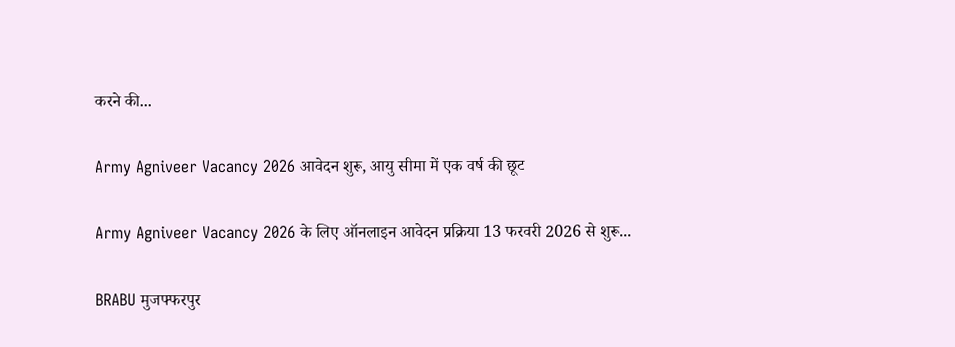करने की...

Army Agniveer Vacancy 2026 आवेदन शुरू, आयु सीमा में एक वर्ष की छूट

Army Agniveer Vacancy 2026 के लिए ऑनलाइन आवेदन प्रक्रिया 13 फरवरी 2026 से शुरू...

BRABU मुजफ्फरपुर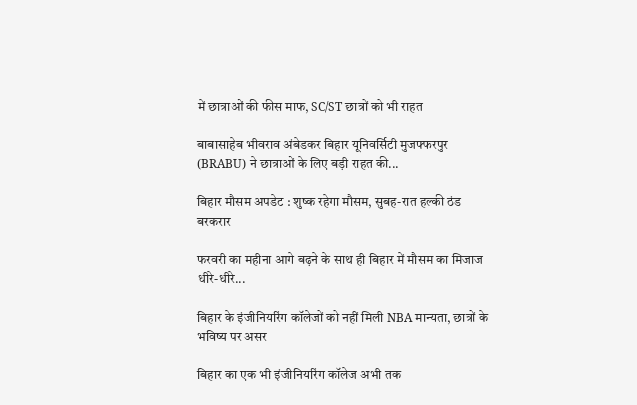में छात्राओं की फीस माफ, SC/ST छात्रों को भी राहत

बाबासाहेब भीवराव अंबेडकर बिहार यूनिवर्सिटी मुजफ्फरपुर (BRABU) ने छात्राओं के लिए बड़ी राहत की...

बिहार मौसम अपडेट : शुष्क रहेगा मौसम, सुबह-रात हल्की ठंड बरकरार

फरवरी का महीना आगे बढ़ने के साथ ही बिहार में मौसम का मिजाज धीरे-धीरे...

बिहार के इंजीनियरिंग कॉलेजों को नहीं मिली NBA मान्यता, छात्रों के भविष्य पर असर

बिहार का एक भी इंजीनियरिंग कॉलेज अभी तक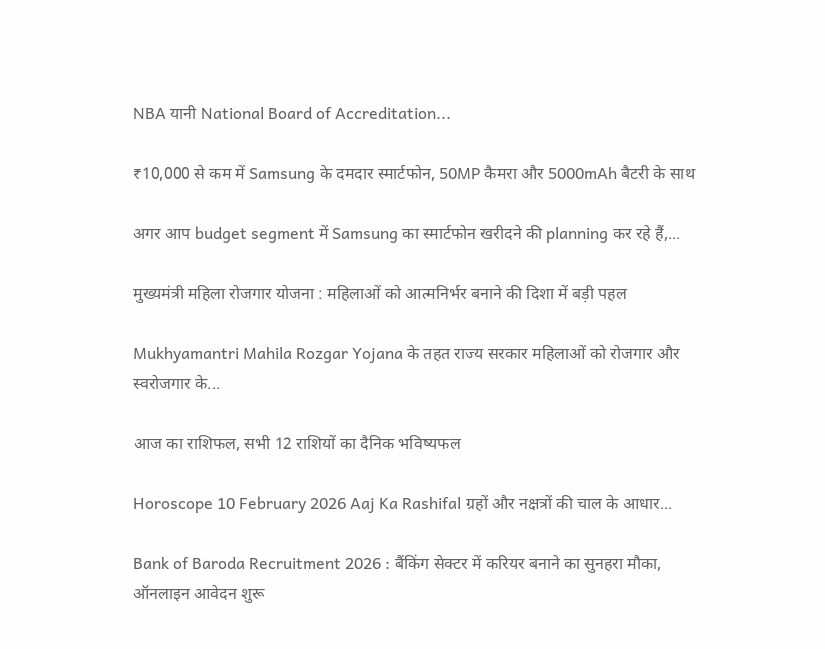NBA यानी National Board of Accreditation...

₹10,000 से कम में Samsung के दमदार स्मार्टफोन, 50MP कैमरा और 5000mAh बैटरी के साथ

अगर आप budget segment में Samsung का स्मार्टफोन खरीदने की planning कर रहे हैं,...

मुख्यमंत्री महिला रोजगार योजना : महिलाओं को आत्मनिर्भर बनाने की दिशा में बड़ी पहल

Mukhyamantri Mahila Rozgar Yojana के तहत राज्य सरकार महिलाओं को रोजगार और स्वरोजगार के...

आज का राशिफल, सभी 12 राशियों का दैनिक भविष्यफल

Horoscope 10 February 2026 Aaj Ka Rashifal ग्रहों और नक्षत्रों की चाल के आधार...

Bank of Baroda Recruitment 2026 : बैंकिंग सेक्टर में करियर बनाने का सुनहरा मौका, ऑनलाइन आवेदन शुरू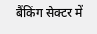बैंकिंग सेक्टर में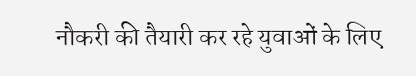नौकरी की तैयारी कर रहे युवाओं के लिए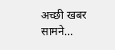अच्छी खबर सामने...